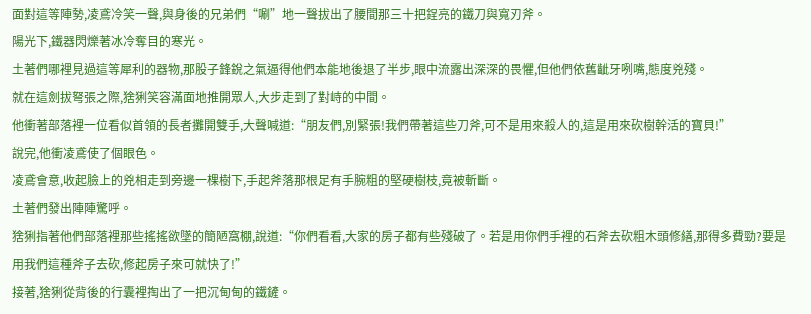面對這等陣勢,凌鳶冷笑一聲,與身後的兄弟們“唰”地一聲拔出了腰間那三十把鋥亮的鐵刀與寬刃斧。
陽光下,鐵器閃爍著冰冷奪目的寒光。
土著們哪裡見過這等犀利的器物,那股子鋒銳之氣逼得他們本能地後退了半步,眼中流露出深深的畏懼,但他們依舊齜牙咧嘴,態度兇殘。
就在這劍拔弩張之際,猞猁笑容滿面地推開眾人,大步走到了對峙的中間。
他衝著部落裡一位看似首領的長者攤開雙手,大聲喊道:“朋友們,別緊張!我們帶著這些刀斧,可不是用來殺人的,這是用來砍樹幹活的寶貝!”
說完,他衝凌鳶使了個眼色。
凌鳶會意,收起臉上的兇相走到旁邊一棵樹下,手起斧落那根足有手腕粗的堅硬樹枝,竟被斬斷。
土著們發出陣陣驚呼。
猞猁指著他們部落裡那些搖搖欲墜的簡陋窩棚,說道:“你們看看,大家的房子都有些殘破了。若是用你們手裡的石斧去砍粗木頭修繕,那得多費勁?要是用我們這種斧子去砍,修起房子來可就快了!”
接著,猞猁從背後的行囊裡掏出了一把沉甸甸的鐵鏟。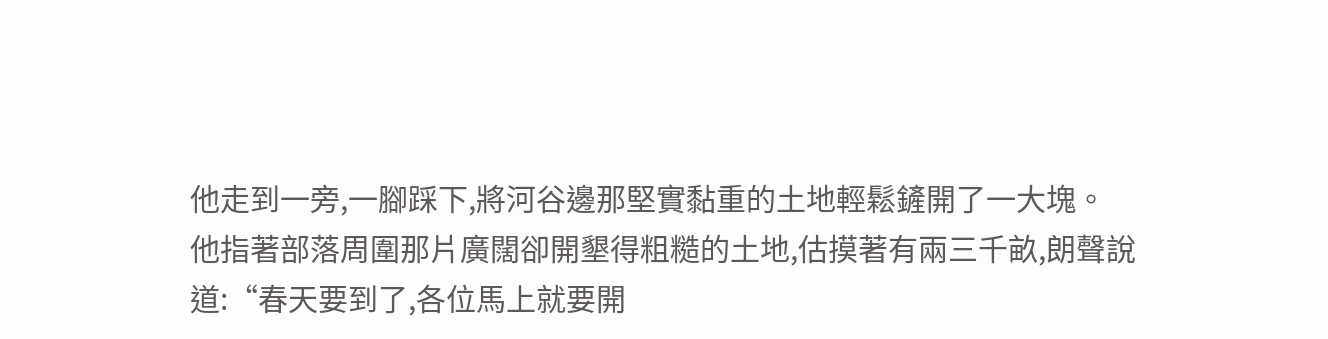他走到一旁,一腳踩下,將河谷邊那堅實黏重的土地輕鬆鏟開了一大塊。
他指著部落周圍那片廣闊卻開墾得粗糙的土地,估摸著有兩三千畝,朗聲說道:“春天要到了,各位馬上就要開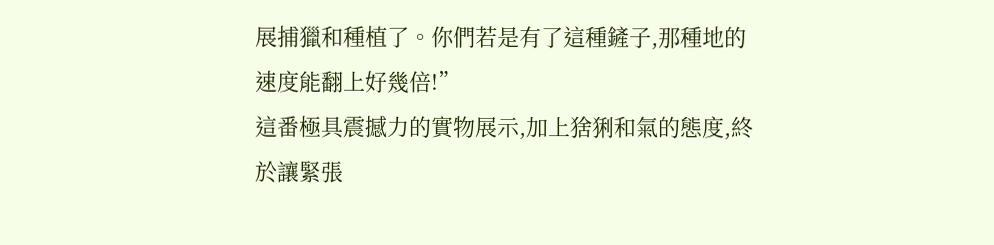展捕獵和種植了。你們若是有了這種鏟子,那種地的速度能翻上好幾倍!”
這番極具震撼力的實物展示,加上猞猁和氣的態度,終於讓緊張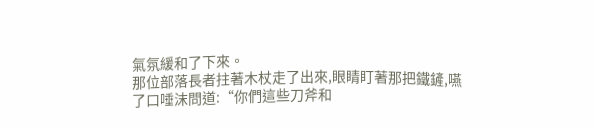氣氛緩和了下來。
那位部落長者拄著木杖走了出來,眼睛盯著那把鐵鏟,嚥了口唾沫問道:“你們這些刀斧和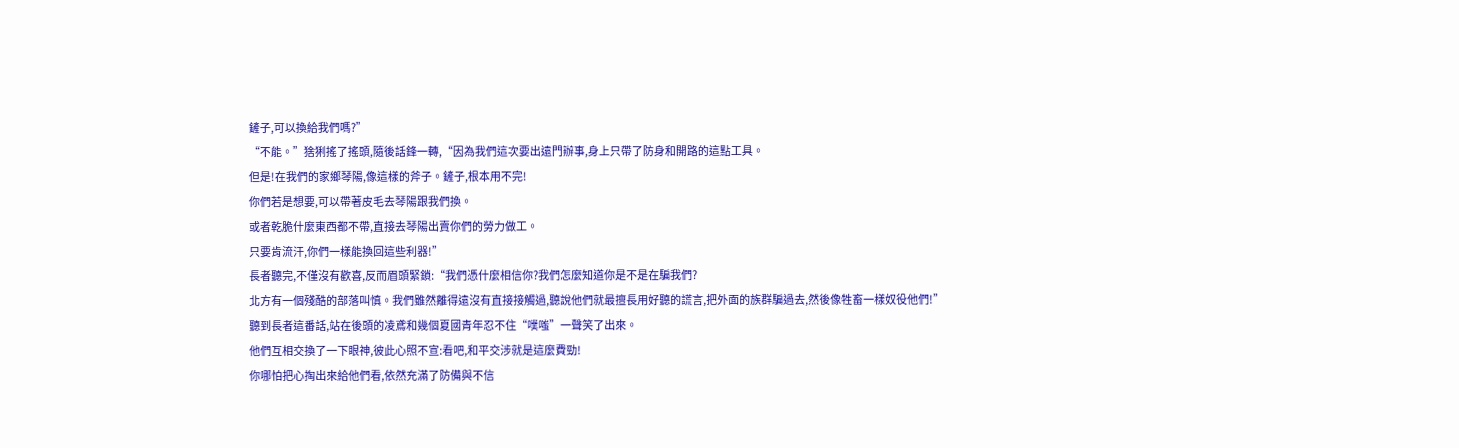鏟子,可以換給我們嗎?”
“不能。”猞猁搖了搖頭,隨後話鋒一轉,“因為我們這次要出遠門辦事,身上只帶了防身和開路的這點工具。
但是!在我們的家鄉琴陽,像這樣的斧子。鏟子,根本用不完!
你們若是想要,可以帶著皮毛去琴陽跟我們換。
或者乾脆什麼東西都不帶,直接去琴陽出賣你們的勞力做工。
只要肯流汗,你們一樣能換回這些利器!”
長者聽完,不僅沒有歡喜,反而眉頭緊鎖:“我們憑什麼相信你?我們怎麼知道你是不是在騙我們?
北方有一個殘酷的部落叫慎。我們雖然離得遠沒有直接接觸過,聽說他們就最擅長用好聽的謊言,把外面的族群騙過去,然後像牲畜一樣奴役他們!”
聽到長者這番話,站在後頭的凌鳶和幾個夏國青年忍不住“噗嗤”一聲笑了出來。
他們互相交換了一下眼神,彼此心照不宣:看吧,和平交涉就是這麼費勁!
你哪怕把心掏出來給他們看,依然充滿了防備與不信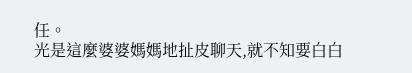任。
光是這麼婆婆媽媽地扯皮聊天,就不知要白白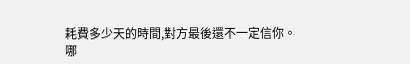耗費多少天的時間,對方最後還不一定信你。
哪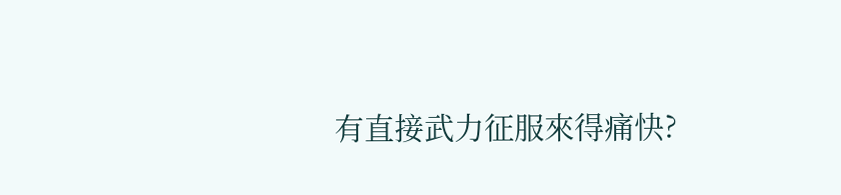有直接武力征服來得痛快?